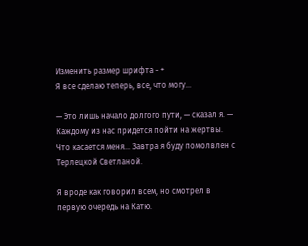Изменить размер шрифта - +
Я все сделаю теперь, все, что могу…

— Это лишь начало долгого пути, — сказал я. — Каждому из нас придется пойти на жертвы. Что касается меня… Завтра я буду помолвлен с Терлецкой Светланой.

Я вроде как говорил всем, но смотрел в первую очередь на Катю.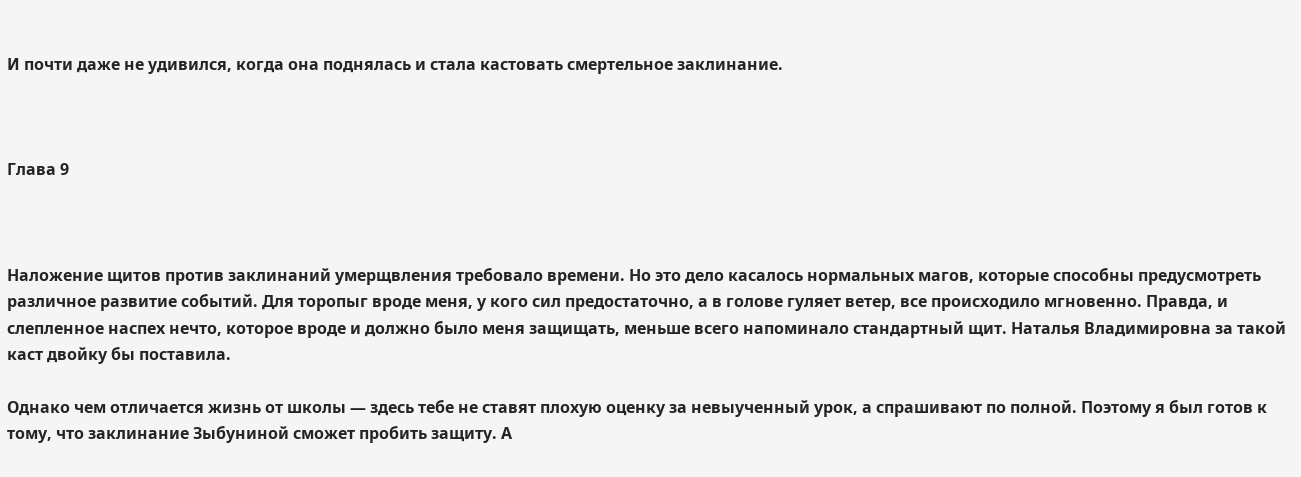И почти даже не удивился, когда она поднялась и стала кастовать смертельное заклинание.



Глава 9



Наложение щитов против заклинаний умерщвления требовало времени. Но это дело касалось нормальных магов, которые способны предусмотреть различное развитие событий. Для торопыг вроде меня, у кого сил предостаточно, а в голове гуляет ветер, все происходило мгновенно. Правда, и слепленное наспех нечто, которое вроде и должно было меня защищать, меньше всего напоминало стандартный щит. Наталья Владимировна за такой каст двойку бы поставила.

Однако чем отличается жизнь от школы — здесь тебе не ставят плохую оценку за невыученный урок, а спрашивают по полной. Поэтому я был готов к тому, что заклинание Зыбуниной сможет пробить защиту. А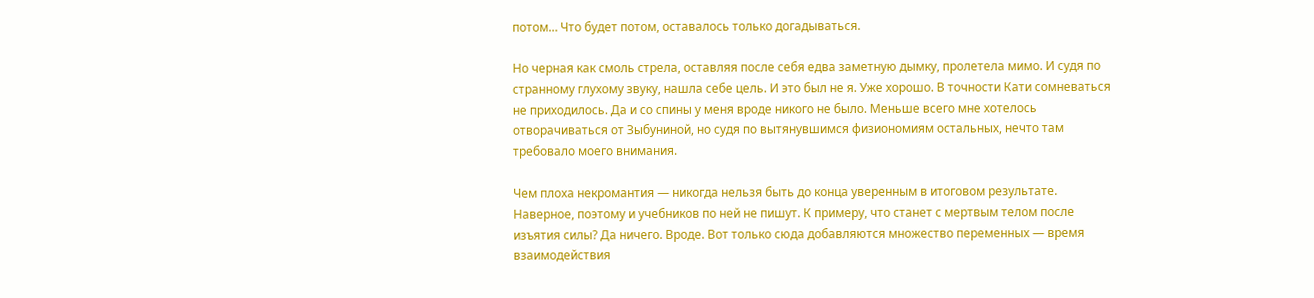потом… Что будет потом, оставалось только догадываться.

Но черная как смоль стрела, оставляя после себя едва заметную дымку, пролетела мимо. И судя по странному глухому звуку, нашла себе цель. И это был не я. Уже хорошо. В точности Кати сомневаться не приходилось. Да и со спины у меня вроде никого не было. Меньше всего мне хотелось отворачиваться от Зыбуниной, но судя по вытянувшимся физиономиям остальных, нечто там требовало моего внимания.

Чем плоха некромантия — никогда нельзя быть до конца уверенным в итоговом результате. Наверное, поэтому и учебников по ней не пишут. К примеру, что станет с мертвым телом после изъятия силы? Да ничего. Вроде. Вот только сюда добавляются множество переменных — время взаимодействия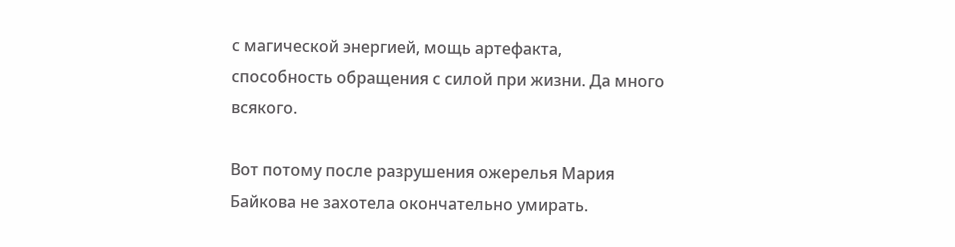с магической энергией, мощь артефакта, способность обращения с силой при жизни. Да много всякого.

Вот потому после разрушения ожерелья Мария Байкова не захотела окончательно умирать.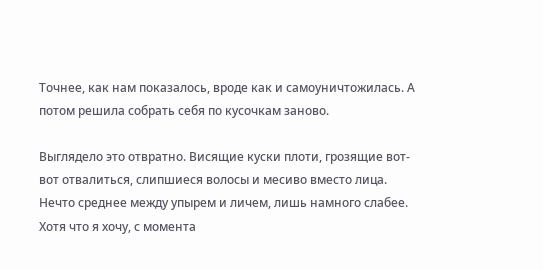Точнее, как нам показалось, вроде как и самоуничтожилась. А потом решила собрать себя по кусочкам заново.

Выглядело это отвратно. Висящие куски плоти, грозящие вот-вот отвалиться, слипшиеся волосы и месиво вместо лица. Нечто среднее между упырем и личем, лишь намного слабее. Хотя что я хочу, с момента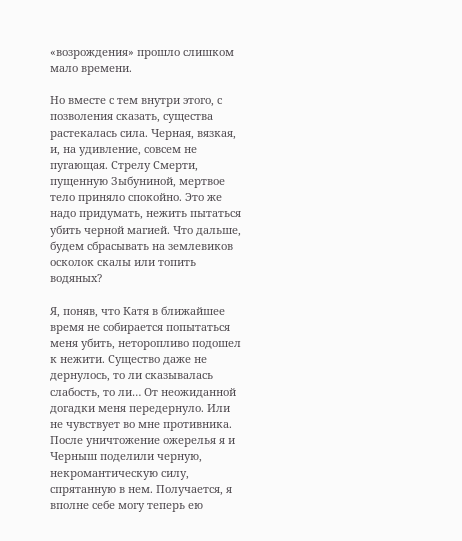«возрождения» прошло слишком мало времени.

Но вместе с тем внутри этого, с позволения сказать, существа растекалась сила. Черная, вязкая, и, на удивление, совсем не пугающая. Стрелу Смерти, пущенную Зыбуниной, мертвое тело приняло спокойно. Это же надо придумать, нежить пытаться убить черной магией. Что дальше, будем сбрасывать на землевиков осколок скалы или топить водяных?

Я, поняв, что Катя в ближайшее время не собирается попытаться меня убить, неторопливо подошел к нежити. Существо даже не дернулось, то ли сказывалась слабость, то ли… От неожиданной догадки меня передернуло. Или не чувствует во мне противника. После уничтожение ожерелья я и Черныш поделили черную, некромантическую силу, спрятанную в нем. Получается, я вполне себе могу теперь ею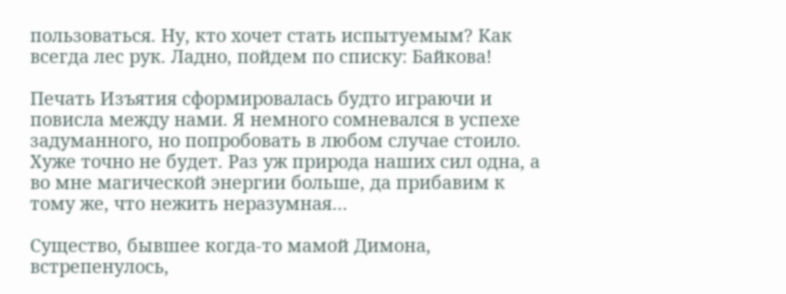пользоваться. Ну, кто хочет стать испытуемым? Как всегда лес рук. Ладно, пойдем по списку: Байкова!

Печать Изъятия сформировалась будто играючи и повисла между нами. Я немного сомневался в успехе задуманного, но попробовать в любом случае стоило. Хуже точно не будет. Раз уж природа наших сил одна, а во мне магической энергии больше, да прибавим к тому же, что нежить неразумная…

Существо, бывшее когда-то мамой Димона, встрепенулось,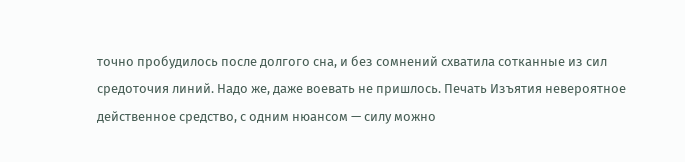точно пробудилось после долгого сна, и без сомнений схватила сотканные из сил средоточия линий. Надо же, даже воевать не пришлось. Печать Изъятия невероятное действенное средство, с одним нюансом — силу можно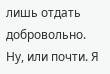лишь отдать добровольно. Ну, или почти. Я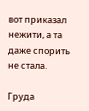вот приказал нежити, а та даже спорить не стала.

Груда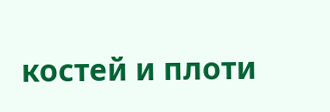костей и плоти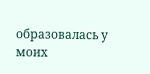образовалась у моих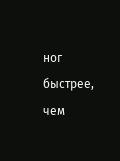ног быстрее, чем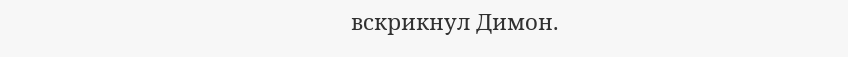вскрикнул Димон.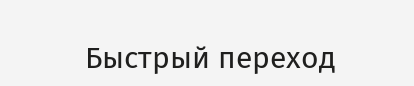Быстрый переход